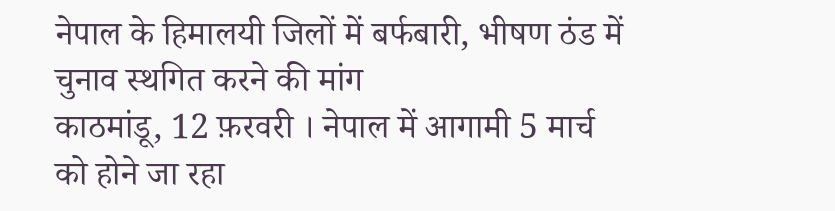नेपाल के हिमालयी जिलों में बर्फबारी, भीषण ठंड में चुनाव स्थगित करने की मांग
काठमांडू, 12 फ़रवरी । नेपाल में आगामी 5 मार्च को होने जा रहा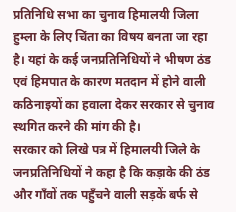प्रतिनिधि सभा का चुनाव हिमालयी जिला हुम्ला के लिए चिंता का विषय बनता जा रहा है। यहां के कई जनप्रतिनिधियों ने भीषण ठंड एवं हिमपात के कारण मतदान में होने वाली कठिनाइयों का हवाला देकर सरकार से चुनाव स्थगित करने की मांग की है।
सरकार को लिखे पत्र में हिमालयी जिले के जनप्रतिनिधियों ने कहा है कि कड़ाके की ठंड और गाँवों तक पहुँचने वाली सड़कें बर्फ से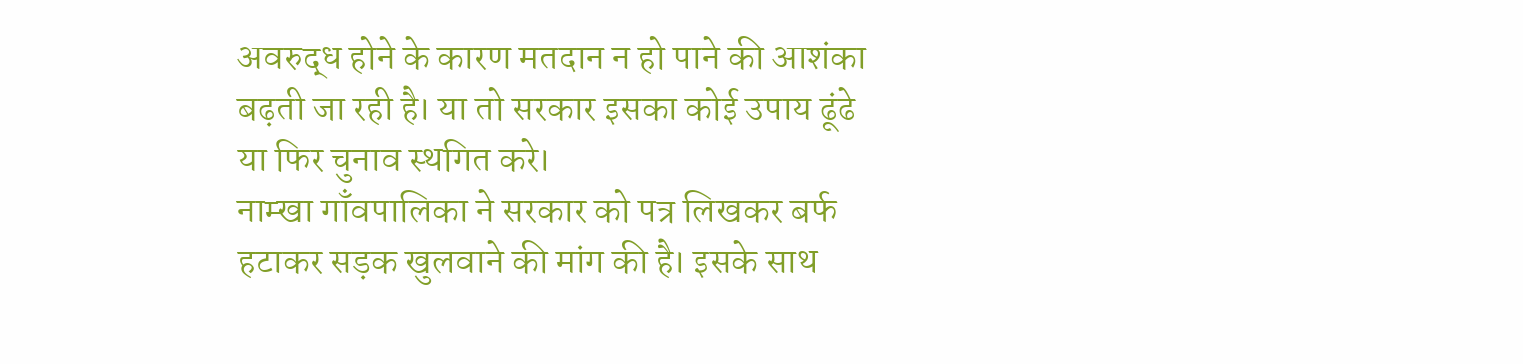अवरुद्ध होने के कारण मतदान न हो पाने की आशंका बढ़ती जा रही है। या तो सरकार इसका कोई उपाय ढूंढे या फिर चुनाव स्थगित करे।
नाम्खा गाँवपालिका ने सरकार को पत्र लिखकर बर्फ हटाकर सड़क खुलवाने की मांग की है। इसके साथ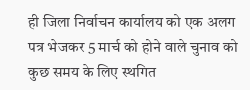ही जिला निर्वाचन कार्यालय को एक अलग पत्र भेजकर 5 मार्च को होने वाले चुनाव को कुछ समय के लिए स्थगित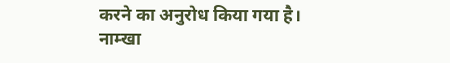करने का अनुरोध किया गया है।
नाम्खा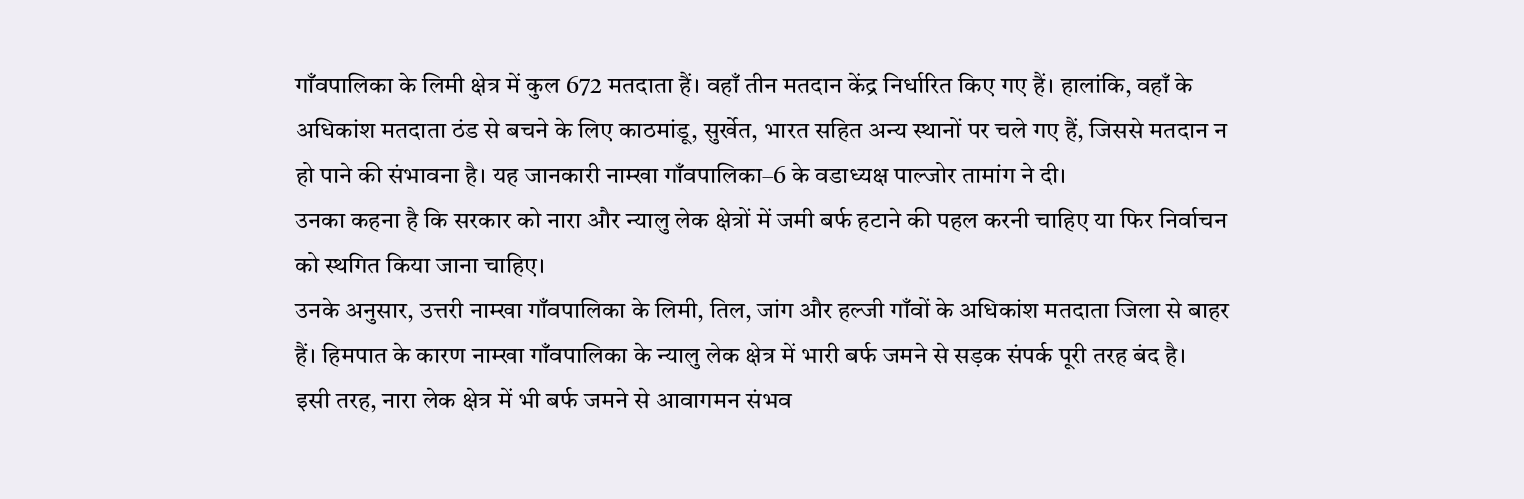गाँवपालिका के लिमी क्षेत्र में कुल 672 मतदाता हैं। वहाँ तीन मतदान केंद्र निर्धारित किए गए हैं। हालांकि, वहाँ के अधिकांश मतदाता ठंड से बचने के लिए काठमांडू, सुर्खेत, भारत सहित अन्य स्थानों पर चले गए हैं, जिससे मतदान न हो पाने की संभावना है। यह जानकारी नाम्खा गाँवपालिका–6 के वडाध्यक्ष पाल्जोर तामांग ने दी।
उनका कहना है कि सरकार को नारा और न्यालु लेक क्षेत्रों में जमी बर्फ हटाने की पहल करनी चाहिए या फिर निर्वाचन को स्थगित किया जाना चाहिए।
उनके अनुसार, उत्तरी नाम्खा गाँवपालिका के लिमी, तिल, जांग और हल्जी गाँवों के अधिकांश मतदाता जिला से बाहर हैं। हिमपात के कारण नाम्खा गाँवपालिका के न्यालु लेक क्षेत्र में भारी बर्फ जमने से सड़क संपर्क पूरी तरह बंद है।
इसी तरह, नारा लेक क्षेत्र में भी बर्फ जमने से आवागमन संभव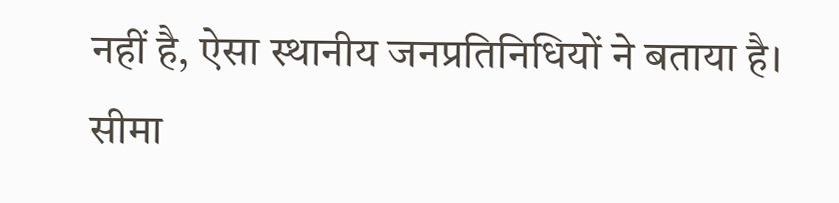नहीं है, ऐसा स्थानीय जनप्रतिनिधियों ने बताया है। सीमा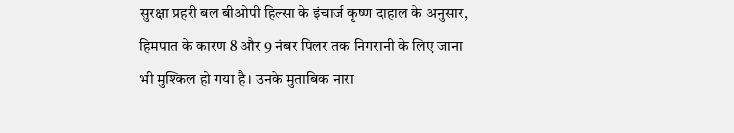सुरक्षा प्रहरी बल बीओपी हिल्सा के इंचार्ज कृष्ण दाहाल के अनुसार, हिमपात के कारण 8 और 9 नंबर पिलर तक निगरानी के लिए जाना भी मुश्किल हो गया है। उनके मुताबिक नारा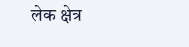लेक क्षेत्र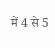में 4 से 5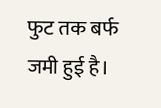फुट तक बर्फ जमी हुई है।